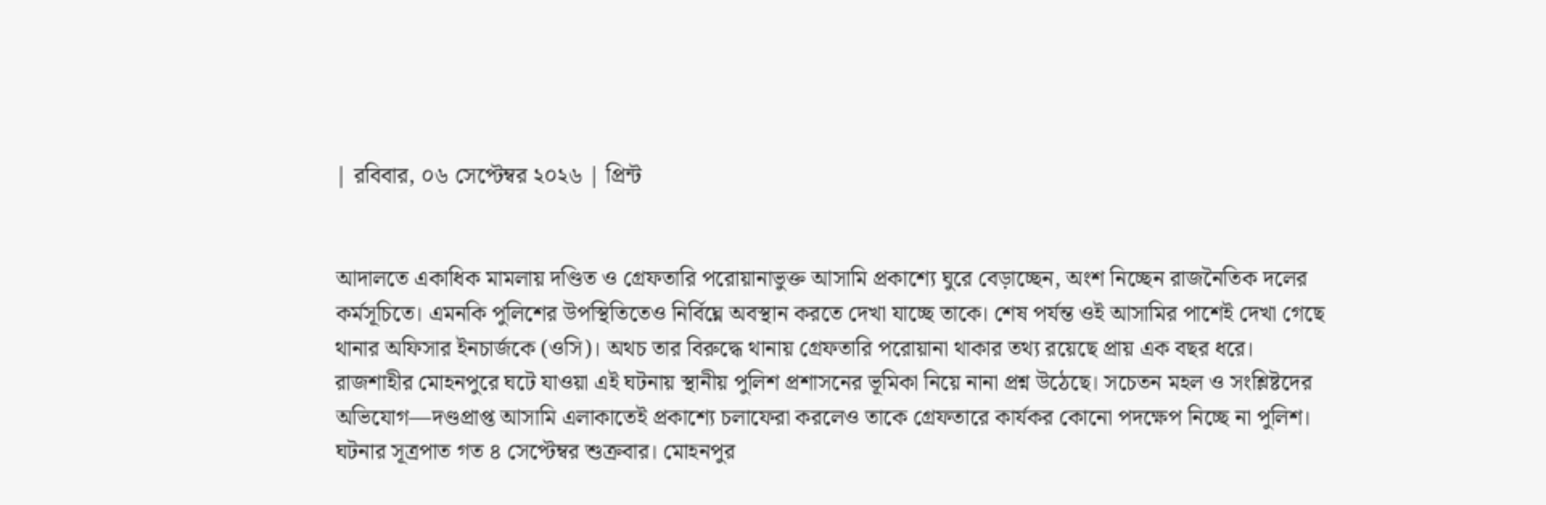| রবিবার, ০৬ সেপ্টেম্বর ২০২৬ | প্রিন্ট


আদালতে একাধিক মামলায় দণ্ডিত ও গ্রেফতারি পরোয়ানাভুক্ত আসামি প্রকাশ্যে ঘুরে বেড়াচ্ছেন, অংশ নিচ্ছেন রাজনৈতিক দলের কর্মসূচিতে। এমনকি পুলিশের উপস্থিতিতেও নির্বিঘ্নে অবস্থান করতে দেখা যাচ্ছে তাকে। শেষ পর্যন্ত ওই আসামির পাশেই দেখা গেছে থানার অফিসার ইনচার্জকে (ওসি)। অথচ তার বিরুদ্ধে থানায় গ্রেফতারি পরোয়ানা থাকার তথ্য রয়েছে প্রায় এক বছর ধরে।
রাজশাহীর মোহনপুরে ঘটে যাওয়া এই ঘটনায় স্থানীয় পুলিশ প্রশাসনের ভূমিকা নিয়ে নানা প্রশ্ন উঠেছে। সচেতন মহল ও সংশ্লিষ্টদের অভিযোগ—দণ্ডপ্রাপ্ত আসামি এলাকাতেই প্রকাশ্যে চলাফেরা করলেও তাকে গ্রেফতারে কার্যকর কোনো পদক্ষেপ নিচ্ছে না পুলিশ।
ঘটনার সূত্রপাত গত ৪ সেপ্টেম্বর শুক্রবার। মোহনপুর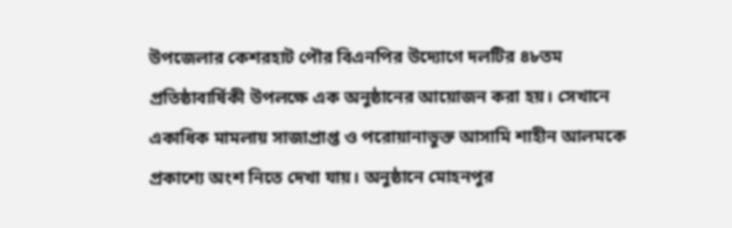উপজেলার কেশরহাট পৌর বিএনপির উদ্যোগে দলটির ৪৮তম প্রতিষ্ঠাবার্ষিকী উপলক্ষে এক অনুষ্ঠানের আয়োজন করা হয়। সেখানে একাধিক মামলায় সাজাপ্রাপ্ত ও পরোয়ানাভুক্ত আসামি শাহীন আলমকে প্রকাশ্যে অংশ নিতে দেখা যায়। অনুষ্ঠানে মোহনপুর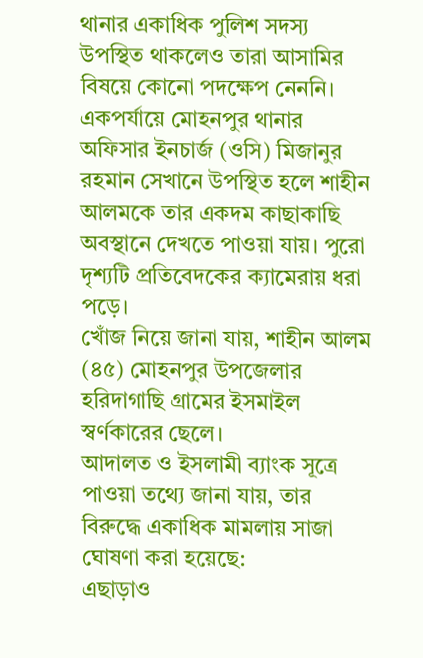থানার একাধিক পুলিশ সদস্য উপস্থিত থাকলেও তারা আসামির বিষয়ে কোনো পদক্ষেপ নেননি। একপর্যায়ে মোহনপুর থানার অফিসার ইনচার্জ (ওসি) মিজানুর রহমান সেখানে উপস্থিত হলে শাহীন আলমকে তার একদম কাছাকাছি অবস্থানে দেখতে পাওয়া যায়। পুরো দৃশ্যটি প্রতিবেদকের ক্যামেরায় ধরা পড়ে।
খোঁজ নিয়ে জানা যায়, শাহীন আলম (৪৫) মোহনপুর উপজেলার হরিদাগাছি গ্রামের ইসমাইল স্বর্ণকারের ছেলে।
আদালত ও ইসলামী ব্যাংক সূত্রে পাওয়া তথ্যে জানা যায়, তার বিরুদ্ধে একাধিক মামলায় সাজা ঘোষণা করা হয়েছে:
এছাড়াও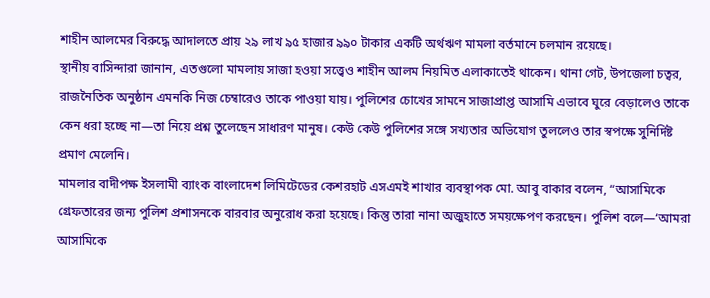শাহীন আলমের বিরুদ্ধে আদালতে প্রায় ২৯ লাখ ৯৫ হাজার ৯৯০ টাকার একটি অর্থঋণ মামলা বর্তমানে চলমান রয়েছে।
স্থানীয় বাসিন্দারা জানান, এতগুলো মামলায় সাজা হওয়া সত্ত্বেও শাহীন আলম নিয়মিত এলাকাতেই থাকেন। থানা গেট, উপজেলা চত্বর, রাজনৈতিক অনুষ্ঠান এমনকি নিজ চেম্বারেও তাকে পাওয়া যায়। পুলিশের চোখের সামনে সাজাপ্রাপ্ত আসামি এভাবে ঘুরে বেড়ালেও তাকে কেন ধরা হচ্ছে না—তা নিয়ে প্রশ্ন তুলেছেন সাধারণ মানুষ। কেউ কেউ পুলিশের সঙ্গে সখ্যতার অভিযোগ তুললেও তার স্বপক্ষে সুনির্দিষ্ট প্রমাণ মেলেনি।
মামলার বাদীপক্ষ ইসলামী ব্যাংক বাংলাদেশ লিমিটেডের কেশরহাট এসএমই শাখার ব্যবস্থাপক মো. আবু বাকার বলেন, “আসামিকে গ্রেফতারের জন্য পুলিশ প্রশাসনকে বারবার অনুরোধ করা হয়েছে। কিন্তু তারা নানা অজুহাতে সময়ক্ষেপণ করছেন। পুলিশ বলে—‘আমরা আসামিকে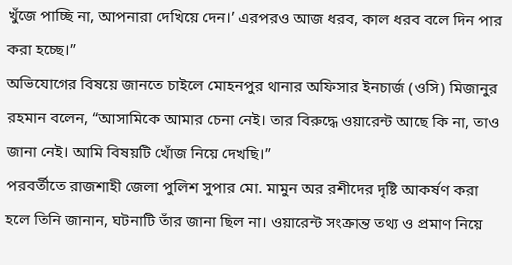খুঁজে পাচ্ছি না, আপনারা দেখিয়ে দেন।’ এরপরও আজ ধরব, কাল ধরব বলে দিন পার করা হচ্ছে।”
অভিযোগের বিষয়ে জানতে চাইলে মোহনপুর থানার অফিসার ইনচার্জ (ওসি) মিজানুর রহমান বলেন, “আসামিকে আমার চেনা নেই। তার বিরুদ্ধে ওয়ারেন্ট আছে কি না, তাও জানা নেই। আমি বিষয়টি খোঁজ নিয়ে দেখছি।”
পরবর্তীতে রাজশাহী জেলা পুলিশ সুপার মো. মামুন অর রশীদের দৃষ্টি আকর্ষণ করা হলে তিনি জানান, ঘটনাটি তাঁর জানা ছিল না। ওয়ারেন্ট সংক্রান্ত তথ্য ও প্রমাণ নিয়ে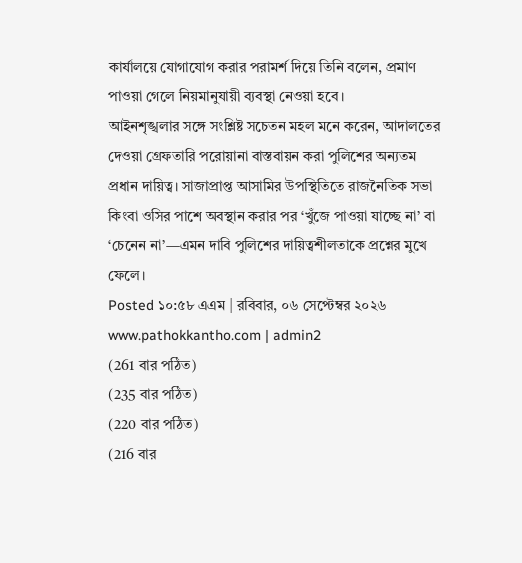কার্যালয়ে যোগাযোগ করার পরামর্শ দিয়ে তিনি বলেন, প্রমাণ পাওয়া গেলে নিয়মানুযায়ী ব্যবস্থা নেওয়া হবে।
আইনশৃঙ্খলার সঙ্গে সংশ্লিষ্ট সচেতন মহল মনে করেন, আদালতের দেওয়া গ্রেফতারি পরোয়ানা বাস্তবায়ন করা পুলিশের অন্যতম প্রধান দায়িত্ব। সাজাপ্রাপ্ত আসামির উপস্থিতিতে রাজনৈতিক সভা কিংবা ওসির পাশে অবস্থান করার পর ‘খুঁজে পাওয়া যাচ্ছে না’ বা ‘চেনেন না’—এমন দাবি পুলিশের দায়িত্বশীলতাকে প্রশ্নের মুখে ফেলে।
Posted ১০:৫৮ এএম | রবিবার, ০৬ সেপ্টেম্বর ২০২৬
www.pathokkantho.com | admin2
(261 বার পঠিত)
(235 বার পঠিত)
(220 বার পঠিত)
(216 বার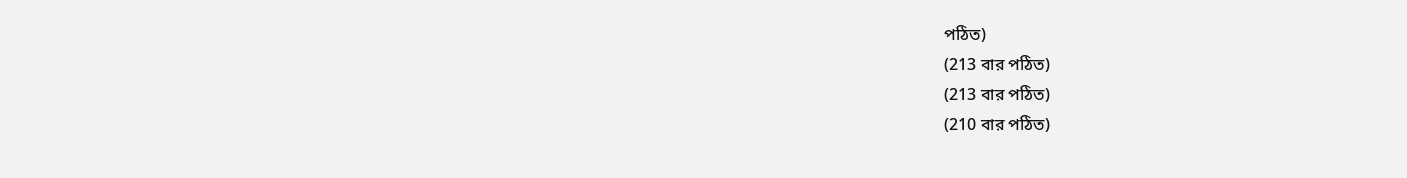পঠিত)
(213 বার পঠিত)
(213 বার পঠিত)
(210 বার পঠিত)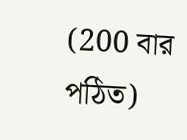(200 বার পঠিত)